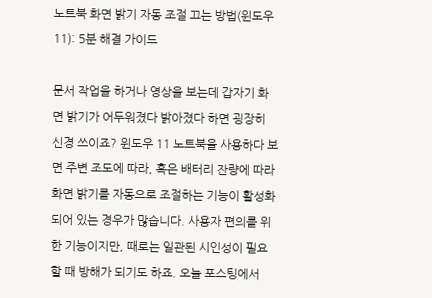노트북 화면 밝기 자동 조절 끄는 방법(윈도우 11): 5분 해결 가이드

문서 작업을 하거나 영상을 보는데 갑자기 화면 밝기가 어두워졌다 밝아졌다 하면 굉장히 신경 쓰이죠? 윈도우 11 노트북을 사용하다 보면 주변 조도에 따라, 혹은 배터리 잔량에 따라 화면 밝기를 자동으로 조절하는 기능이 활성화되어 있는 경우가 많습니다. 사용자 편의를 위한 기능이지만, 때로는 일관된 시인성이 필요할 때 방해가 되기도 하죠. 오늘 포스팅에서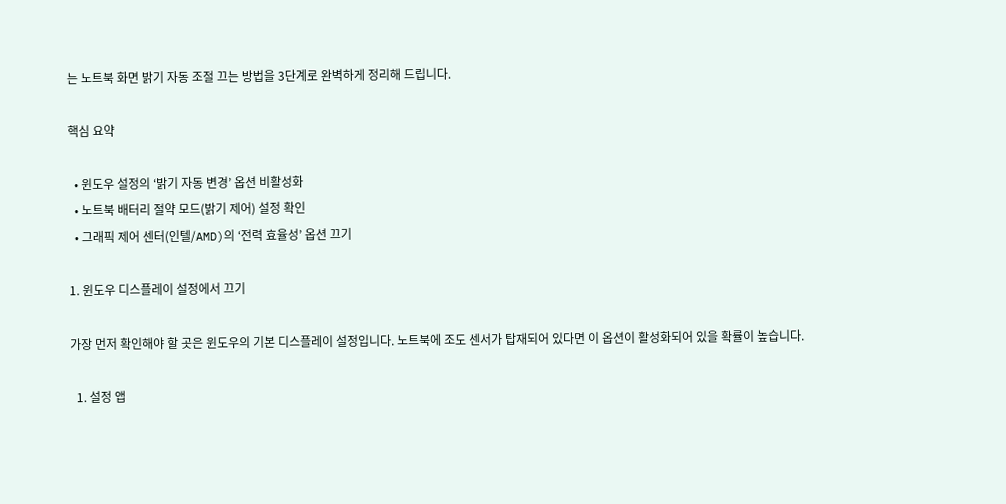는 노트북 화면 밝기 자동 조절 끄는 방법을 3단계로 완벽하게 정리해 드립니다.

핵심 요약

  • 윈도우 설정의 ‘밝기 자동 변경’ 옵션 비활성화
  • 노트북 배터리 절약 모드(밝기 제어) 설정 확인
  • 그래픽 제어 센터(인텔/AMD)의 ‘전력 효율성’ 옵션 끄기

1. 윈도우 디스플레이 설정에서 끄기

가장 먼저 확인해야 할 곳은 윈도우의 기본 디스플레이 설정입니다. 노트북에 조도 센서가 탑재되어 있다면 이 옵션이 활성화되어 있을 확률이 높습니다.

  1. 설정 앱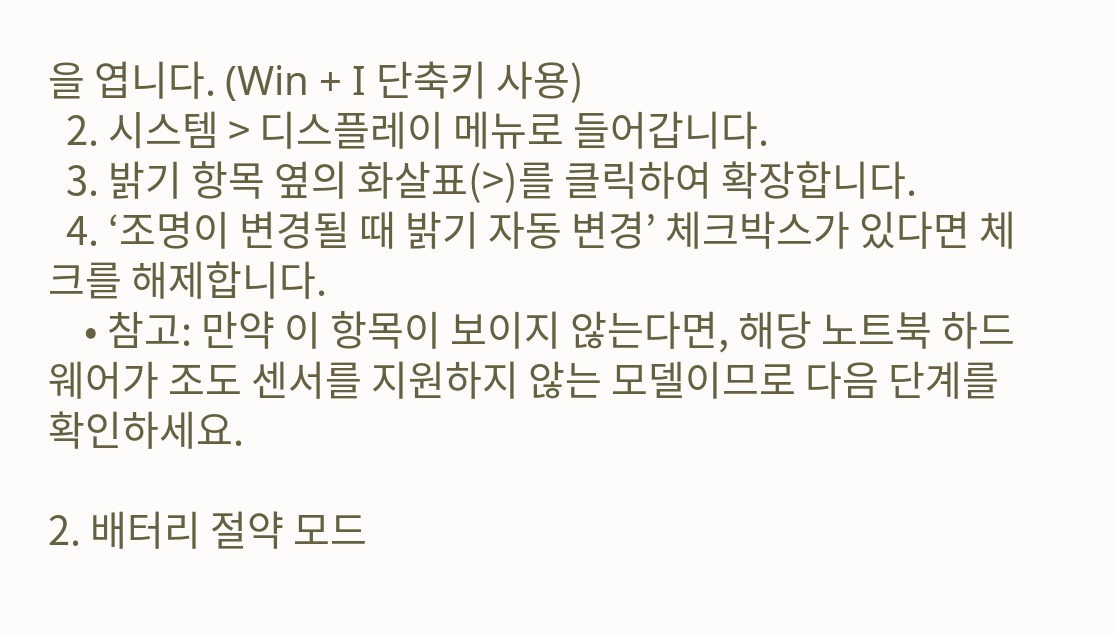을 엽니다. (Win + I 단축키 사용)
  2. 시스템 > 디스플레이 메뉴로 들어갑니다.
  3. 밝기 항목 옆의 화살표(>)를 클릭하여 확장합니다.
  4. ‘조명이 변경될 때 밝기 자동 변경’ 체크박스가 있다면 체크를 해제합니다.
    • 참고: 만약 이 항목이 보이지 않는다면, 해당 노트북 하드웨어가 조도 센서를 지원하지 않는 모델이므로 다음 단계를 확인하세요.

2. 배터리 절약 모드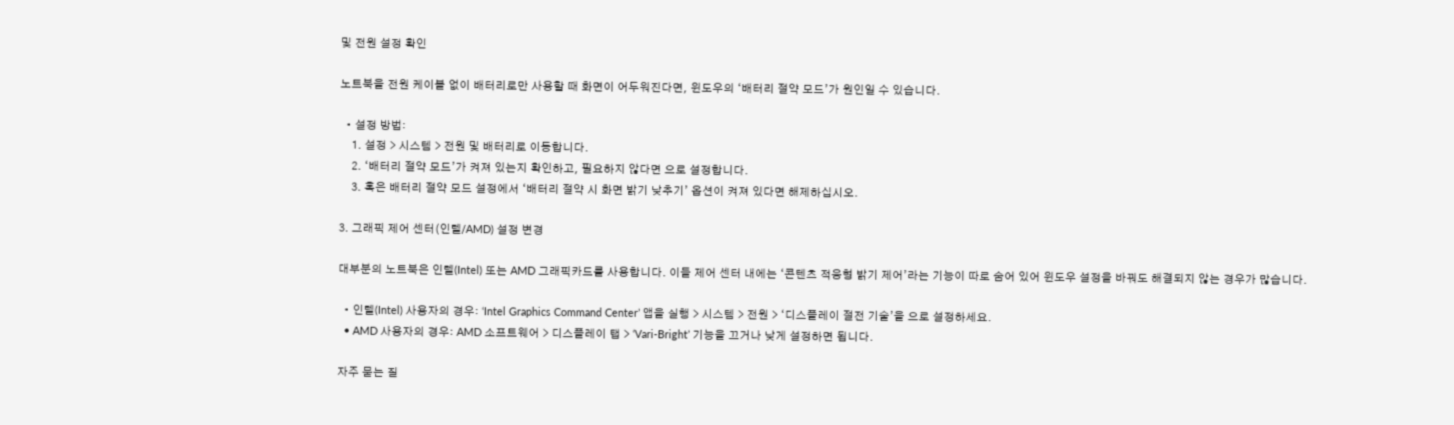및 전원 설정 확인

노트북을 전원 케이블 없이 배터리로만 사용할 때 화면이 어두워진다면, 윈도우의 ‘배터리 절약 모드’가 원인일 수 있습니다.

  • 설정 방법:
    1. 설정 > 시스템 > 전원 및 배터리로 이동합니다.
    2. ‘배터리 절약 모드’가 켜져 있는지 확인하고, 필요하지 않다면 으로 설정합니다.
    3. 혹은 배터리 절약 모드 설정에서 ‘배터리 절약 시 화면 밝기 낮추기’ 옵션이 켜져 있다면 해제하십시오.

3. 그래픽 제어 센터(인텔/AMD) 설정 변경

대부분의 노트북은 인텔(Intel) 또는 AMD 그래픽카드를 사용합니다. 이들 제어 센터 내에는 ‘콘텐츠 적응형 밝기 제어’라는 기능이 따로 숨어 있어 윈도우 설정을 바꿔도 해결되지 않는 경우가 많습니다.

  • 인텔(Intel) 사용자의 경우: ‘Intel Graphics Command Center’ 앱을 실행 > 시스템 > 전원 > ‘디스플레이 절전 기술’을 으로 설정하세요.
  • AMD 사용자의 경우: AMD 소프트웨어 > 디스플레이 탭 > ‘Vari-Bright’ 기능을 끄거나 낮게 설정하면 됩니다.

자주 묻는 질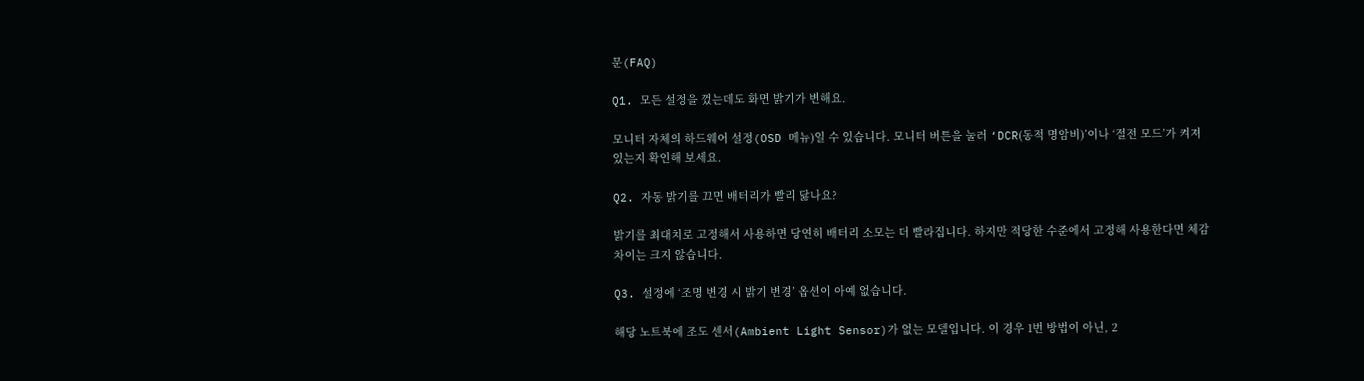문(FAQ)

Q1. 모든 설정을 껐는데도 화면 밝기가 변해요.

모니터 자체의 하드웨어 설정(OSD 메뉴)일 수 있습니다. 모니터 버튼을 눌러 ‘DCR(동적 명암비)’이나 ‘절전 모드’가 켜져 있는지 확인해 보세요.

Q2. 자동 밝기를 끄면 배터리가 빨리 닳나요?

밝기를 최대치로 고정해서 사용하면 당연히 배터리 소모는 더 빨라집니다. 하지만 적당한 수준에서 고정해 사용한다면 체감 차이는 크지 않습니다.

Q3. 설정에 ‘조명 변경 시 밝기 변경’ 옵션이 아예 없습니다.

해당 노트북에 조도 센서(Ambient Light Sensor)가 없는 모델입니다. 이 경우 1번 방법이 아닌, 2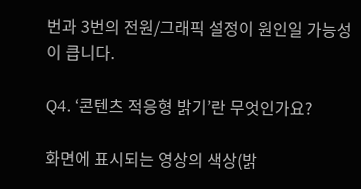번과 3번의 전원/그래픽 설정이 원인일 가능성이 큽니다.

Q4. ‘콘텐츠 적응형 밝기’란 무엇인가요?

화면에 표시되는 영상의 색상(밝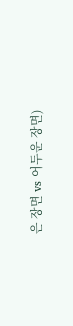은 장면 vs 어두운 장면)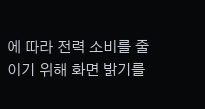에 따라 전력 소비를 줄이기 위해 화면 밝기를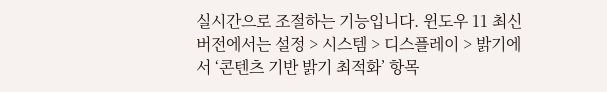실시간으로 조절하는 기능입니다. 윈도우 11 최신 버전에서는 설정 > 시스템 > 디스플레이 > 밝기에서 ‘콘텐츠 기반 밝기 최적화’ 항목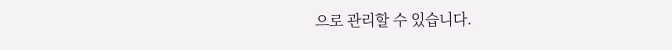으로 관리할 수 있습니다.